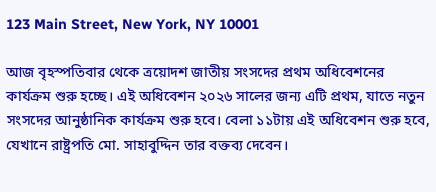123 Main Street, New York, NY 10001

আজ বৃহস্পতিবার থেকে ত্রয়োদশ জাতীয় সংসদের প্রথম অধিবেশনের কার্যক্রম শুরু হচ্ছে। এই অধিবেশন ২০২৬ সালের জন্য এটি প্রথম, যাতে নতুন সংসদের আনুষ্ঠানিক কার্যক্রম শুরু হবে। বেলা ১১টায় এই অধিবেশন শুরু হবে, যেখানে রাষ্ট্রপতি মো. সাহাবুদ্দিন তার বক্তব্য দেবেন।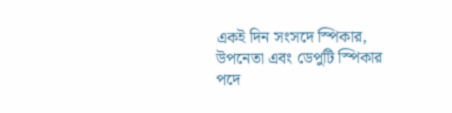একই দিন সংসদে স্পিকার, উপনেতা এবং ডেপুটি স্পিকার পদে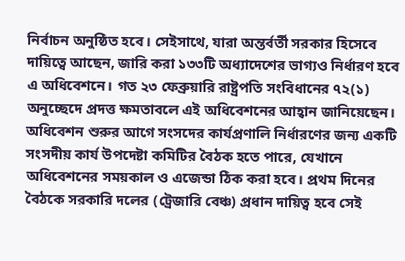নির্বাচন অনুষ্ঠিত হবে। সেইসাথে, যারা অন্তর্বর্তী সরকার হিসেবে দায়িত্বে আছেন, জারি করা ১৩৩টি অধ্যাদেশের ভাগ্যও নির্ধারণ হবে এ অধিবেশনে। গত ২৩ ফেব্রুয়ারি রাষ্ট্রপতি সংবিধানের ৭২(১) অনুচ্ছেদে প্রদত্ত ক্ষমতাবলে এই অধিবেশনের আহ্বান জানিয়েছেন। অধিবেশন শুরুর আগে সংসদের কার্যপ্রণালি নির্ধারণের জন্য একটি সংসদীয় কার্য উপদেষ্টা কমিটির বৈঠক হতে পারে, যেখানে অধিবেশনের সময়কাল ও এজেন্ডা ঠিক করা হবে। প্রথম দিনের বৈঠকে সরকারি দলের (ট্রেজারি বেঞ্চ) প্রধান দায়িত্ব হবে সেই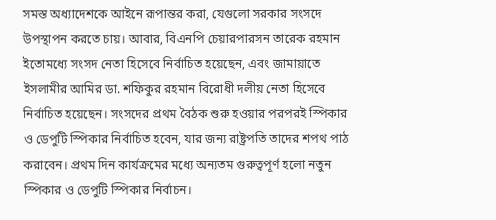সমস্ত অধ্যাদেশকে আইনে রূপান্তর করা, যেগুলো সরকার সংসদে উপস্থাপন করতে চায়। আবার, বিএনপি চেয়ারপারসন তারেক রহমান ইতোমধ্যে সংসদ নেতা হিসেবে নির্বাচিত হয়েছেন, এবং জামায়াতে ইসলামীর আমির ডা. শফিকুর রহমান বিরোধী দলীয় নেতা হিসেবে নির্বাচিত হয়েছেন। সংসদের প্রথম বৈঠক শুরু হওয়ার পরপরই স্পিকার ও ডেপুটি স্পিকার নির্বাচিত হবেন, যার জন্য রাষ্ট্রপতি তাদের শপথ পাঠ করাবেন। প্রথম দিন কার্যক্রমের মধ্যে অন্যতম গুরুত্বপূর্ণ হলো নতুন স্পিকার ও ডেপুটি স্পিকার নির্বাচন।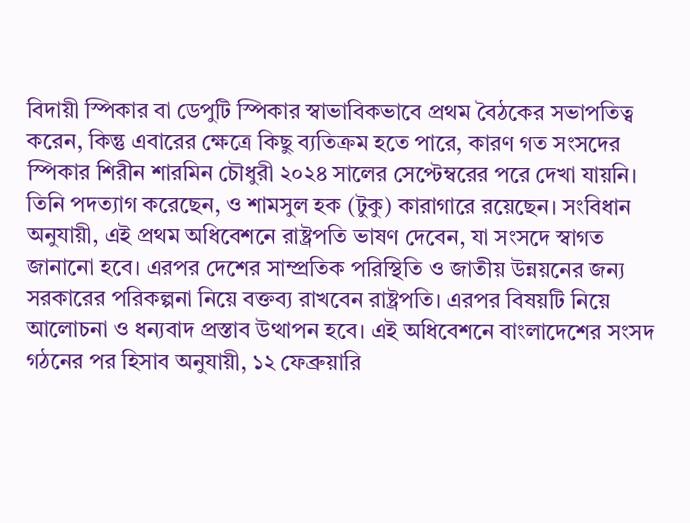বিদায়ী স্পিকার বা ডেপুটি স্পিকার স্বাভাবিকভাবে প্রথম বৈঠকের সভাপতিত্ব করেন, কিন্তু এবারের ক্ষেত্রে কিছু ব্যতিক্রম হতে পারে, কারণ গত সংসদের স্পিকার শিরীন শারমিন চৌধুরী ২০২৪ সালের সেপ্টেম্বরের পরে দেখা যায়নি। তিনি পদত্যাগ করেছেন, ও শামসুল হক (টুকু) কারাগারে রয়েছেন। সংবিধান অনুযায়ী, এই প্রথম অধিবেশনে রাষ্ট্রপতি ভাষণ দেবেন, যা সংসদে স্বাগত জানানো হবে। এরপর দেশের সাম্প্রতিক পরিস্থিতি ও জাতীয় উন্নয়নের জন্য সরকারের পরিকল্পনা নিয়ে বক্তব্য রাখবেন রাষ্ট্রপতি। এরপর বিষয়টি নিয়ে আলোচনা ও ধন্যবাদ প্রস্তাব উত্থাপন হবে। এই অধিবেশনে বাংলাদেশের সংসদ গঠনের পর হিসাব অনুযায়ী, ১২ ফেব্রুয়ারি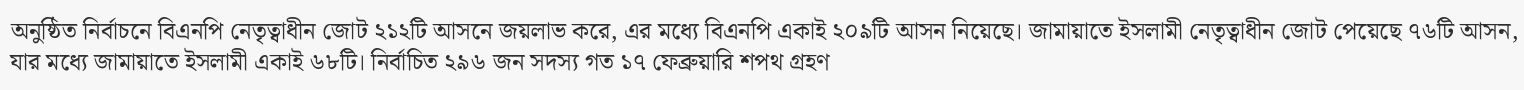অনুষ্ঠিত নির্বাচনে বিএনপি নেতৃত্বাধীন জোট ২১২টি আসনে জয়লাভ করে, এর মধ্যে বিএনপি একাই ২০৯টি আসন নিয়েছে। জামায়াতে ইসলামী নেতৃত্বাধীন জোট পেয়েছে ৭৬টি আসন, যার মধ্যে জামায়াতে ইসলামী একাই ৬৮টি। নির্বাচিত ২৯৬ জন সদস্য গত ১৭ ফেব্রুয়ারি শপথ গ্রহণ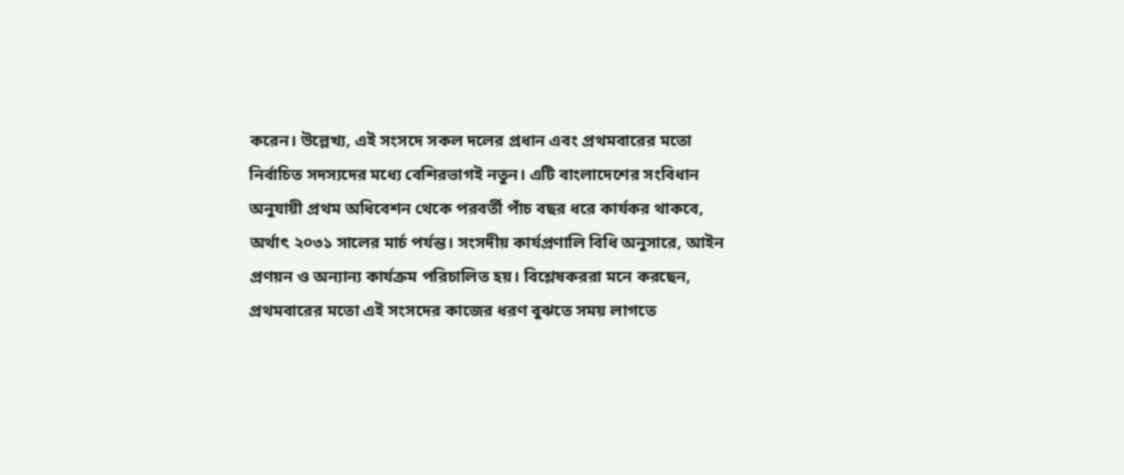করেন। উল্লেখ্য, এই সংসদে সকল দলের প্রধান এবং প্রথমবারের মতো নির্বাচিত সদস্যদের মধ্যে বেশিরভাগই নতুন। এটি বাংলাদেশের সংবিধান অনুযায়ী প্রথম অধিবেশন থেকে পরবর্তী পাঁচ বছর ধরে কার্যকর থাকবে, অর্থাৎ ২০৩১ সালের মার্চ পর্যন্ত। সংসদীয় কার্যপ্রণালি বিধি অনুসারে, আইন প্রণয়ন ও অন্যান্য কার্যক্রম পরিচালিত হয়। বিশ্লেষকররা মনে করছেন, প্রথমবারের মতো এই সংসদের কাজের ধরণ বুঝতে সময় লাগতে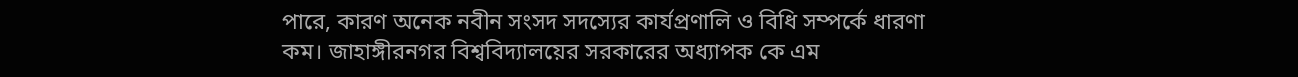পারে, কারণ অনেক নবীন সংসদ সদস্যের কার্যপ্রণালি ও বিধি সম্পর্কে ধারণা কম। জাহাঙ্গীরনগর বিশ্ববিদ্যালয়ের সরকারের অধ্যাপক কে এম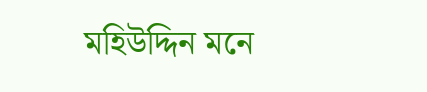মহিউদ্দিন মনে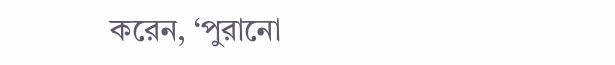করেন, ‘পুরানো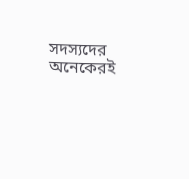সদস্যদের অনেকেরই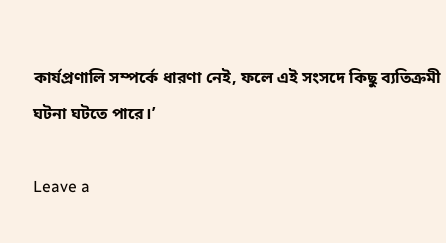কার্যপ্রণালি সম্পর্কে ধারণা নেই, ফলে এই সংসদে কিছু ব্যতিক্রমী ঘটনা ঘটতে পারে।’

Leave a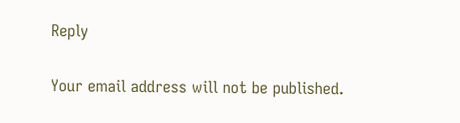Reply

Your email address will not be published.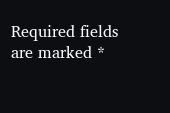Required fields are marked *